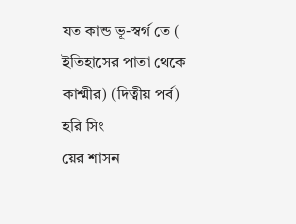যত কান্ড ভূ-স্বর্গ তে ( ইতিহাসের পাতা থেকে কাশ্মীর) (দিত্বীয় পর্ব)
হরি সিং
য়ের শাসন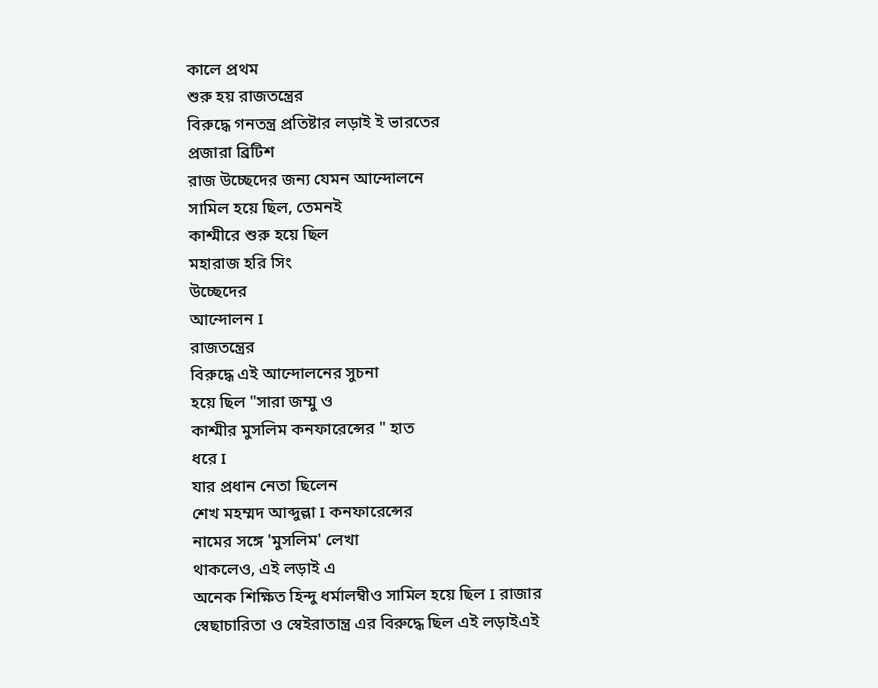কালে প্রথম
শুরু হয় রাজতন্ত্রের
বিরুদ্ধে গনতন্ত্র প্রতিষ্টার লড়াই ই ভারতের
প্রজারা ব্রিটিশ
রাজ উচ্ছেদের জন্য যেমন আন্দোলনে
সামিল হয়ে ছিল, তেমনই
কাশ্মীরে শুরু হয়ে ছিল
মহারাজ হরি সিং
উচ্ছেদের
আন্দোলন I
রাজতন্ত্রের
বিরুদ্ধে এই আন্দোলনের সুচনা
হয়ে ছিল "সারা জম্মু ও
কাশ্মীর মুসলিম কনফারেন্সের " হাত
ধরে I
যার প্রধান নেতা ছিলেন
শেখ মহম্মদ আব্দুল্লা I কনফারেন্সের
নামের সঙ্গে 'মুসলিম' লেখা
থাকলেও, এই লড়াই এ
অনেক শিক্ষিত হিন্দু ধর্মালম্বীও সামিল হয়ে ছিল I রাজার স্বেছাচারিতা ও স্বেইরাতান্ত্র এর বিরুদ্ধে ছিল এই লড়াইএই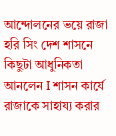আন্দোলনের ভয়ে রাজা হরি সিং দেশ শাসনে কিছুটা আধুনিকতা আনলেন I শাসন কার্যে রাজাকে সাহায্য করার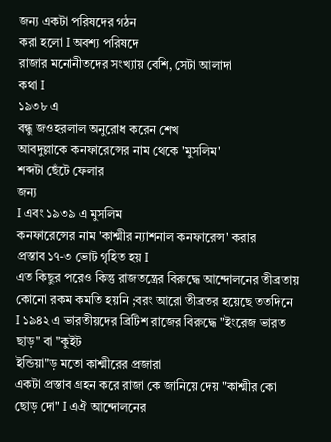জন্য একটা পরিষদের গঠন
করা হলো I অবশ্য পরিষদে
রাজার মনোনীতদের সংখ্যায় বেশি, সেটা আলাদা
কথা I
১৯৩৮ এ
বন্ধু জওহরলাল অনুরোধ করেন শেখ
আবদুল্লাকে কনফারেন্সের নাম থেকে 'মুসলিম'
শব্দটা ছেঁটে ফেলার
জন্য
I এবং ১৯৩৯ এ মুসলিম
কনফারেন্সের নাম 'কাশ্মীর ন্যাশনাল কনফারেন্স' করার
প্রস্তাব ১৭-৩ ভোট গৃহিত হয় I
এত কিছুর পরেও কিন্তু রাজতন্ত্রের বিরুদ্ধে আন্দোলনের তীব্রতায়
কোনো রকম কমতি হয়নি ;বরং আরো তীব্রতর হয়েছে ততদিনে
I ১৯৪২ এ ভারতীয়দের ব্রিটিশ রাজের বিরুদ্ধে "ইংরেজ ভারত ছাড়" বা "কুইট
ইন্ডিয়া"ড় মতো কাশ্মীরের প্রজারা
একটা প্রস্তাব গ্রহন করে রাজা কে জানিয়ে দেয় "কাশ্মীর কো ছোড় দো" I এঐ আন্দোলনের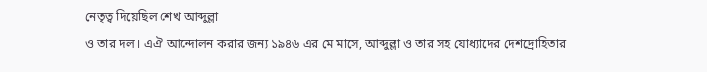নেতৃত্ব দিয়েছিল শেখ আব্দুল্লা
ও তার দল I এঐ আন্দোলন করার জন্য ১৯৪৬ এর মে মাসে, আব্দুল্লা ও তার সহ যোধ্যাদের দেশদ্রোহিতার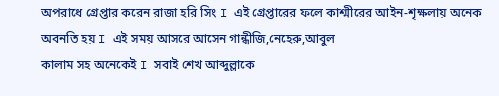অপরাধে গ্রেপ্তার করেন রাজা হরি সিং I এই গ্রেপ্তারের ফলে কাশ্মীরের আইন-শৃক্ষলায় অনেক অবনতি হয় I এই সময় আসরে আসেন গান্ধীজি,নেহেরু,আবুল
কালাম সহ অনেকেই I সবাই শেখ আব্দুল্লাকে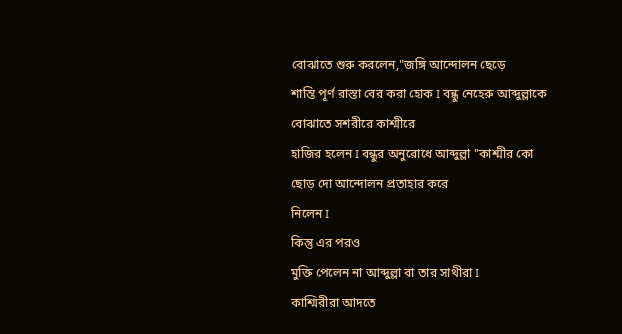বোঝাতে শুরু করলেন,"জঙ্গি আন্দোলন ছেড়ে
শান্তি পূর্ণ রাস্তা বের করা হোক I বন্ধু নেহেরু আব্দুল্লাকে বোঝাতে সশরীরে কাশ্মীরে
হাজির হলেন I বন্ধুর অনুরোধে আব্দুল্লা "কাশ্মীর কো ছোড় দো আন্দোলন প্রতাহার করে
নিলেন I
কিন্তু এর পরও
মুক্তি পেলেন না আব্দুল্লা বা তার সাথীরা I
কাশ্মিরীরা আদতে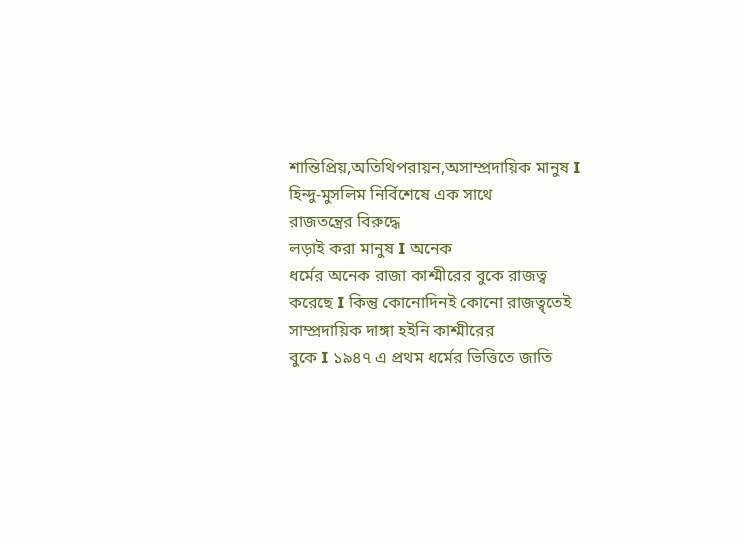শান্তিপ্রিয়,অতিথিপরায়ন,অসাম্প্রদায়িক মানুষ I হিন্দু-মুসলিম নির্বিশেষে এক সাথে
রাজতন্ত্রের বিরুদ্ধে
লড়াই করা মানুষ I অনেক
ধর্মের অনেক রাজা কাশ্মীরের বুকে রাজত্ব করেছে I কিন্তু কোনোদিনই কোনো রাজত্ব্তেই সাম্প্রদায়িক দাঙ্গা হইনি কাশ্মীরের
বুকে I ১৯৪৭ এ প্রথম ধর্মের ভিত্তিতে জাতি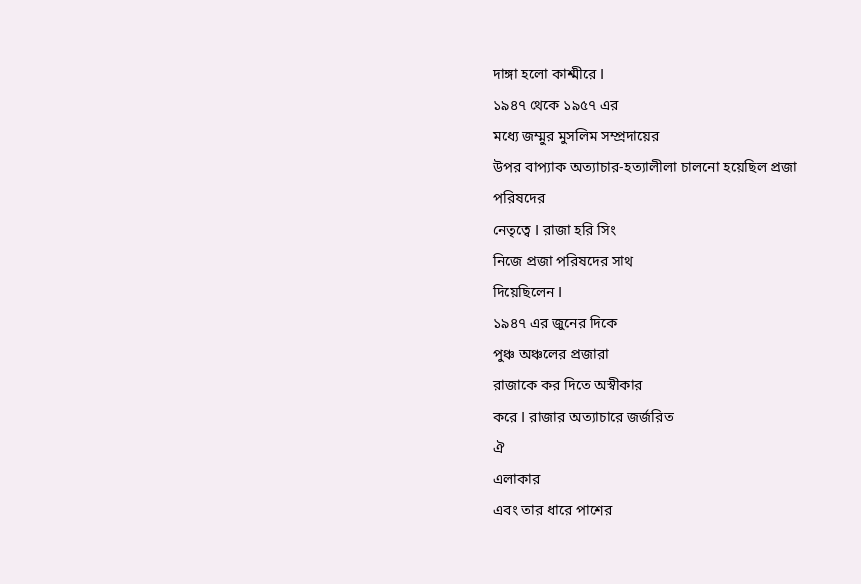দাঙ্গা হলো কাশ্মীরে I
১৯৪৭ থেকে ১৯৫৭ এর
মধ্যে জম্মুর মুসলিম সম্প্রদায়ের
উপর বাপ্যাক অত্যাচার-হত্যালীলা চালনো হয়েছিল প্রজা
পরিষদের
নেতৃত্বে I রাজা হরি সিং
নিজে প্রজা পরিষদের সাথ
দিয়েছিলেন I
১৯৪৭ এর জুনের দিকে
পুঞ্চ অঞ্চলের প্রজারা
রাজাকে কর দিতে অস্বীকার
করে I রাজার অত্যাচারে জর্জরিত
ঐ
এলাকার
এবং তার ধারে পাশের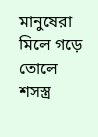মানুষেরা মিলে গড়ে তোলে
শসস্ত্র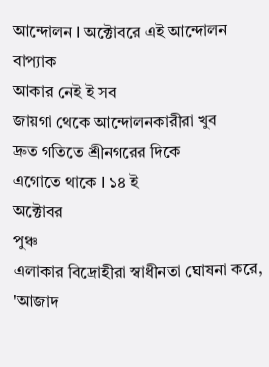আন্দোলন I অক্টোবরে এই আন্দোলন বাপ্যাক
আকার নেই ই সব
জায়গা থেকে আন্দোলনকারীরা খুব
দ্রুত গতিতে শ্রীনগরের দিকে
এগোতে থাকে I ১৪ ই
অক্টোবর
পুঞ্চ
এলাকার বিদ্রোহীরা স্বাধীনতা ঘোষনা করে, 'আজাদ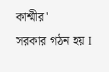কাশ্মীর'
সরকার গঠন হয় I